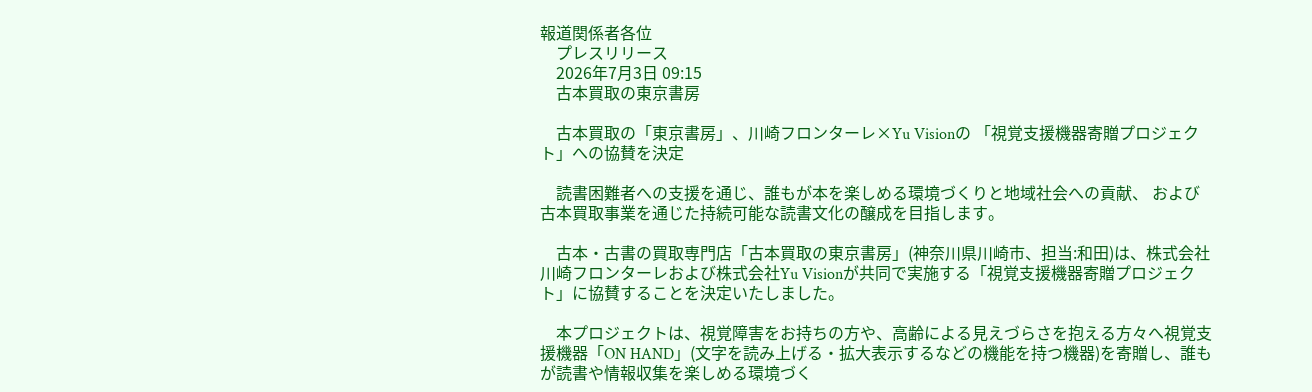報道関係者各位
    プレスリリース
    2026年7月3日 09:15
    古本買取の東京書房

    古本買取の「東京書房」、川崎フロンターレ×Yu Visionの 「視覚支援機器寄贈プロジェクト」への協賛を決定

    読書困難者への支援を通じ、誰もが本を楽しめる環境づくりと地域社会への貢献、 および古本買取事業を通じた持続可能な読書文化の醸成を目指します。

    古本・古書の買取専門店「古本買取の東京書房」(神奈川県川崎市、担当:和田)は、株式会社川崎フロンターレおよび株式会社Yu Visionが共同で実施する「視覚支援機器寄贈プロジェクト」に協賛することを決定いたしました。

    本プロジェクトは、視覚障害をお持ちの方や、高齢による見えづらさを抱える方々へ視覚支援機器「ON HAND」(文字を読み上げる・拡大表示するなどの機能を持つ機器)を寄贈し、誰もが読書や情報収集を楽しめる環境づく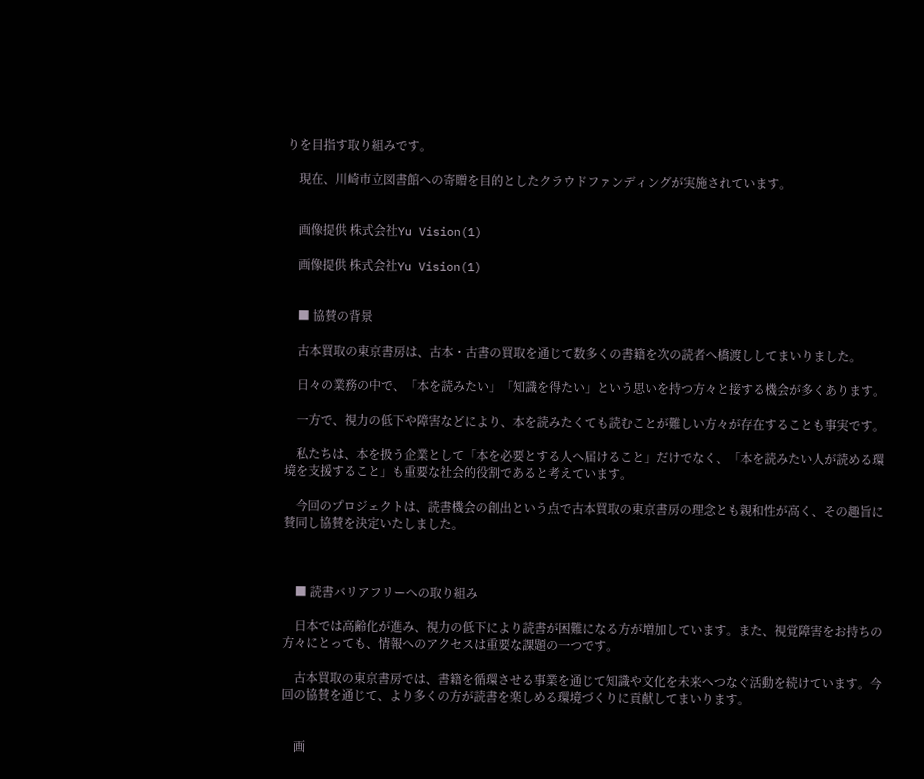りを目指す取り組みです。

    現在、川崎市立図書館への寄贈を目的としたクラウドファンディングが実施されています。


    画像提供 株式会社Yu Vision(1)

    画像提供 株式会社Yu Vision(1)


    ■ 協賛の背景

    古本買取の東京書房は、古本・古書の買取を通じて数多くの書籍を次の読者へ橋渡ししてまいりました。

    日々の業務の中で、「本を読みたい」「知識を得たい」という思いを持つ方々と接する機会が多くあります。

    一方で、視力の低下や障害などにより、本を読みたくても読むことが難しい方々が存在することも事実です。

    私たちは、本を扱う企業として「本を必要とする人へ届けること」だけでなく、「本を読みたい人が読める環境を支援すること」も重要な社会的役割であると考えています。

    今回のプロジェクトは、読書機会の創出という点で古本買取の東京書房の理念とも親和性が高く、その趣旨に賛同し協賛を決定いたしました。



    ■ 読書バリアフリーへの取り組み

    日本では高齢化が進み、視力の低下により読書が困難になる方が増加しています。また、視覚障害をお持ちの方々にとっても、情報へのアクセスは重要な課題の一つです。

    古本買取の東京書房では、書籍を循環させる事業を通じて知識や文化を未来へつなぐ活動を続けています。今回の協賛を通じて、より多くの方が読書を楽しめる環境づくりに貢献してまいります。


    画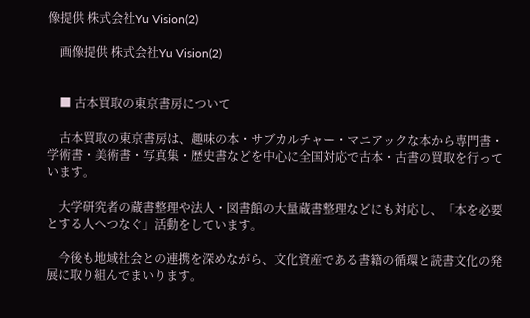像提供 株式会社Yu Vision(2)

    画像提供 株式会社Yu Vision(2)


    ■ 古本買取の東京書房について

    古本買取の東京書房は、趣味の本・サブカルチャー・マニアックな本から専門書・学術書・美術書・写真集・歴史書などを中心に全国対応で古本・古書の買取を行っています。

    大学研究者の蔵書整理や法人・図書館の大量蔵書整理などにも対応し、「本を必要とする人へつなぐ」活動をしています。

    今後も地域社会との連携を深めながら、文化資産である書籍の循環と読書文化の発展に取り組んでまいります。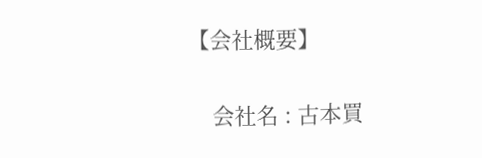【会社概要】

    会社名 : 古本買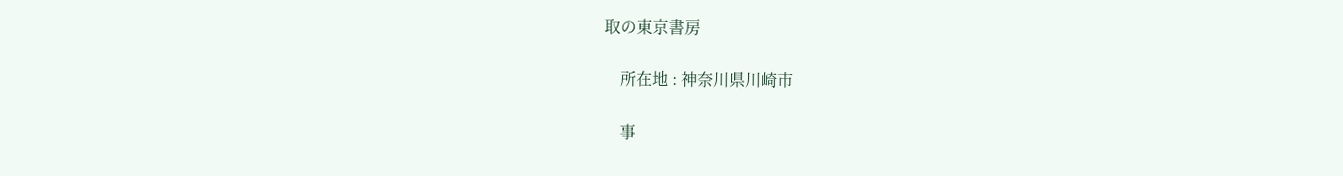取の東京書房

    所在地 : 神奈川県川崎市

    事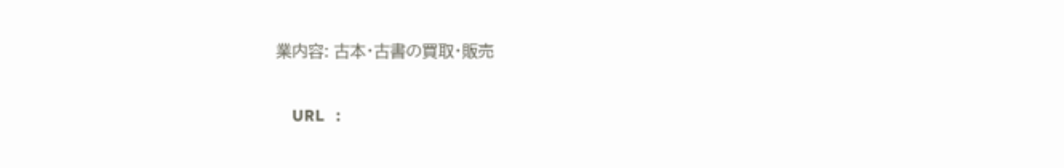業内容: 古本・古書の買取・販売

    URL   :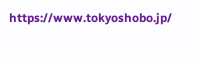https://www.tokyoshobo.jp/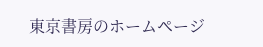東京書房のホームページ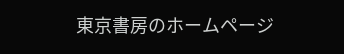東京書房のホームページ